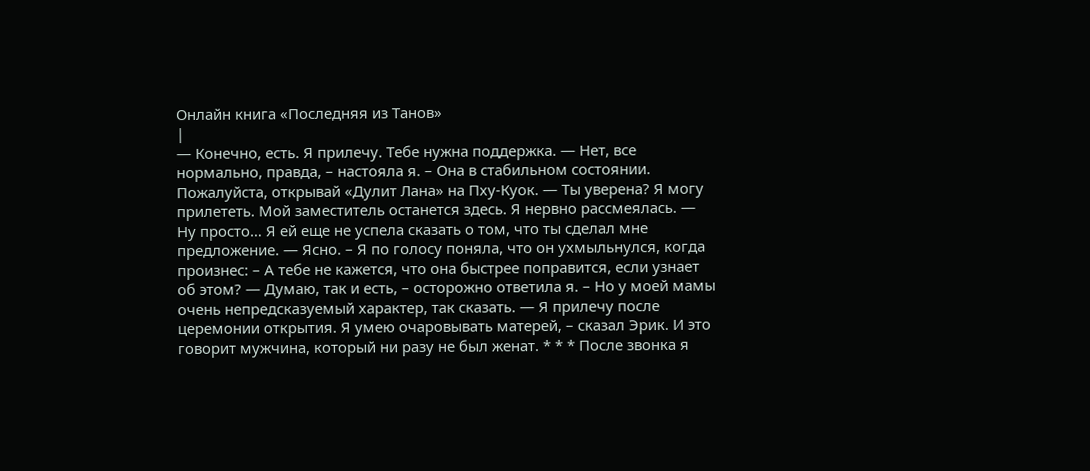Онлайн книга «Последняя из Танов»
|
— Конечно, есть. Я прилечу. Тебе нужна поддержка. — Нет, все нормально, правда, – настояла я. – Она в стабильном состоянии. Пожалуйста, открывай «Дулит Лана» на Пху-Куок. — Ты уверена? Я могу прилететь. Мой заместитель останется здесь. Я нервно рассмеялась. — Ну просто… Я ей еще не успела сказать о том, что ты сделал мне предложение. — Ясно. – Я по голосу поняла, что он ухмыльнулся, когда произнес: – А тебе не кажется, что она быстрее поправится, если узнает об этом? — Думаю, так и есть, – осторожно ответила я. – Но у моей мамы очень непредсказуемый характер, так сказать. — Я прилечу после церемонии открытия. Я умею очаровывать матерей, – сказал Эрик. И это говорит мужчина, который ни разу не был женат. * * * После звонка я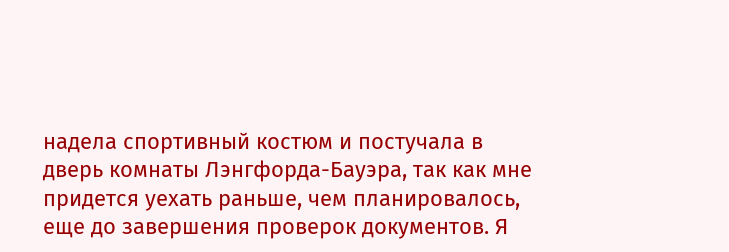надела спортивный костюм и постучала в дверь комнаты Лэнгфорда-Бауэра, так как мне придется уехать раньше, чем планировалось, еще до завершения проверок документов. Я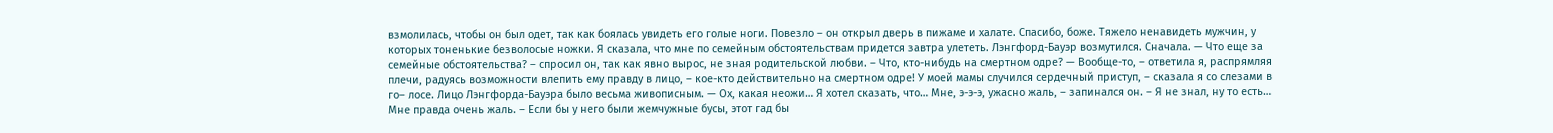взмолилась, чтобы он был одет, так как боялась увидеть его голые ноги. Повезло – он открыл дверь в пижаме и халате. Спасибо, боже. Тяжело ненавидеть мужчин, у которых тоненькие безволосые ножки. Я сказала, что мне по семейным обстоятельствам придется завтра улететь. Лэнгфорд-Бауэр возмутился. Сначала. — Что еще за семейные обстоятельства? – спросил он, так как явно вырос, не зная родительской любви. – Что, кто-нибудь на смертном одре? — Вообще-то, – ответила я, распрямляя плечи, радуясь возможности влепить ему правду в лицо, – кое-кто действительно на смертном одре! У моей мамы случился сердечный приступ, – сказала я со слезами в го– лосе. Лицо Лэнгфорда-Бауэра было весьма живописным. — Ох, какая неожи… Я хотел сказать, что… Мне, э-э-э, ужасно жаль, – запинался он. – Я не знал, ну то есть… Мне правда очень жаль. – Если бы у него были жемчужные бусы, этот гад бы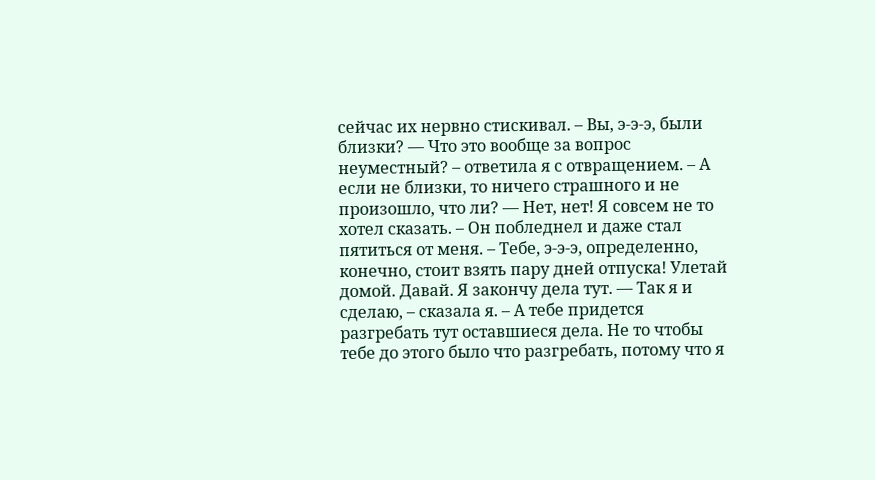сейчас их нервно стискивал. – Вы, э-э-э, были близки? — Что это вообще за вопрос неуместный? – ответила я с отвращением. – А если не близки, то ничего страшного и не произошло, что ли? — Нет, нет! Я совсем не то хотел сказать. – Он побледнел и даже стал пятиться от меня. – Тебе, э-э-э, определенно, конечно, стоит взять пару дней отпуска! Улетай домой. Давай. Я закончу дела тут. — Так я и сделаю, – сказала я. – А тебе придется разгребать тут оставшиеся дела. Не то чтобы тебе до этого было что разгребать, потому что я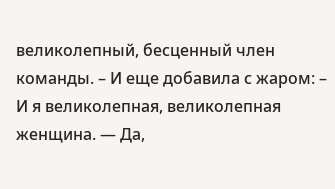великолепный, бесценный член команды. – И еще добавила с жаром: – И я великолепная, великолепная женщина. — Да,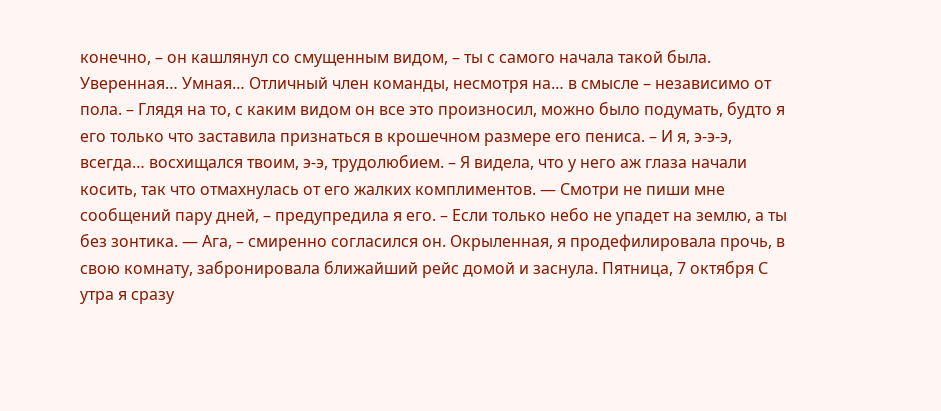конечно, – он кашлянул со смущенным видом, – ты с самого начала такой была. Уверенная… Умная… Отличный член команды, несмотря на… в смысле – независимо от пола. – Глядя на то, с каким видом он все это произносил, можно было подумать, будто я его только что заставила признаться в крошечном размере его пениса. – И я, э-э-э, всегда… восхищался твоим, э-э, трудолюбием. – Я видела, что у него аж глаза начали косить, так что отмахнулась от его жалких комплиментов. — Смотри не пиши мне сообщений пару дней, – предупредила я его. – Если только небо не упадет на землю, а ты без зонтика. — Ага, – смиренно согласился он. Окрыленная, я продефилировала прочь, в свою комнату, забронировала ближайший рейс домой и заснула. Пятница, 7 октября С утра я сразу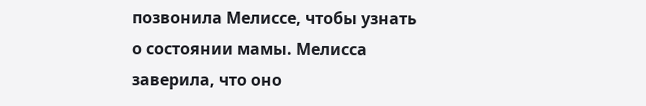позвонила Мелиссе, чтобы узнать о состоянии мамы. Мелисса заверила, что оно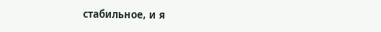стабильное, и я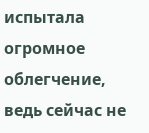испытала огромное облегчение, ведь сейчас не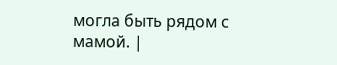могла быть рядом с мамой. |